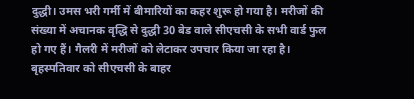दुद्धी। उमस भरी गर्मी में बीमारियों का कहर शुरू हो गया है। मरीजों की संख्या में अचानक वृद्धि से दुद्धी 30 बेड वाले सीएचसी के सभी वार्ड फुल हो गए हैं। गैलरी में मरीजों को लेटाकर उपचार किया जा रहा है। बृहस्पतिवार को सीएचसी के बाहर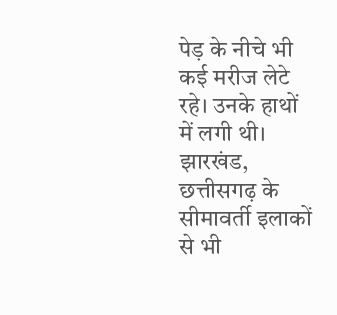पेड़ के नीचे भी कई मरीज लेटे रहे। उनके हाथों में लगी थी।
झारखंड, छत्तीसगढ़ के सीमावर्ती इलाकों से भी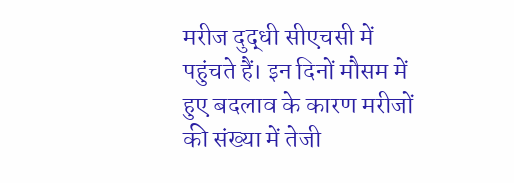मरीज दुद्धी सीएचसी में पहुंचते हैं। इन दिनों मौसम में हुए बदलाव के कारण मरीजों की संख्या में तेजी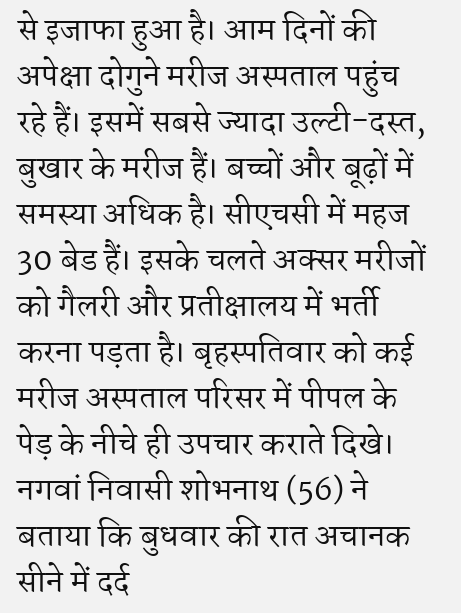से इजाफा हुआ है। आम दिनों की अपेक्षा दोगुने मरीज अस्पताल पहुंच रहे हैं। इसमें सबसे ज्यादा उल्टी-दस्त, बुखार के मरीज हैं। बच्चों और बूढ़ों में समस्या अधिक है। सीएचसी में महज 30 बेड हैं। इसके चलते अक्सर मरीजों को गैलरी और प्रतीक्षालय में भर्ती करना पड़ता है। बृहस्पतिवार को कई मरीज अस्पताल परिसर में पीपल के पेड़ के नीचे ही उपचार कराते दिखे। नगवां निवासी शोभनाथ (56) ने बताया कि बुधवार की रात अचानक सीने में दर्द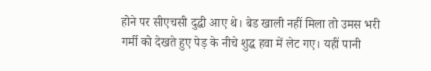होने पर सीएचसी दुद्धी आए थे। बेड खाली नहीं मिला तो उमस भरी गर्मी को देखते हुए पेड़ के नीचे शुद्ध हवा में लेट गए। यहीं पानी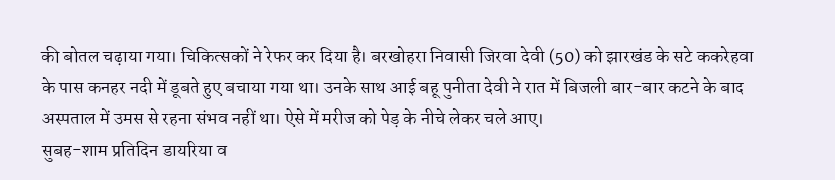की बोतल चढ़ाया गया। चिकित्सकों ने रेफर कर दिया है। बरखोहरा निवासी जिरवा देवी (50) को झारखंड के सटे ककरेहवा के पास कनहर नदी में डूबते हुए बचाया गया था। उनके साथ आई बहू पुनीता देवी ने रात में बिजली बार-बार कटने के बाद अस्पताल में उमस से रहना संभव नहीं था। ऐसे में मरीज को पेड़ के नीचे लेकर चले आए।
सुबह-शाम प्रतिदिन डायरिया व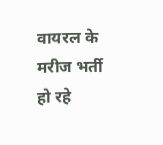वायरल के मरीज भर्ती हो रहे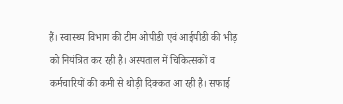हैं। स्वास्थ्य विभाग की टीम ओपीडी एवं आईपीडी की भीड़ को नियंत्रित कर रही है। अस्पताल में चिकित्सकों व कर्मचारियों की कमी से थोड़ी दिक्कत आ रही है। सफाई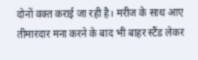दोनों वक्त कराई जा रही है। मरीज के साथ आए तीमारदार मना करने के बाद भी बाहर स्टैंड लेकर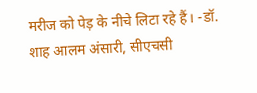मरीज को पेड़ के नीचे लिटा रहे हैं। -डॉ. शाह आलम अंसारी, सीएचसी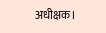अधीक्षक।